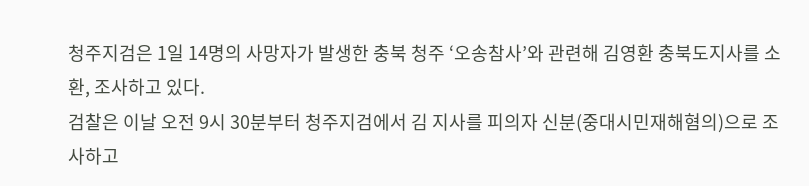청주지검은 1일 14명의 사망자가 발생한 충북 청주 ‘오송참사’와 관련해 김영환 충북도지사를 소환, 조사하고 있다.
검찰은 이날 오전 9시 30분부터 청주지검에서 김 지사를 피의자 신분(중대시민재해혐의)으로 조사하고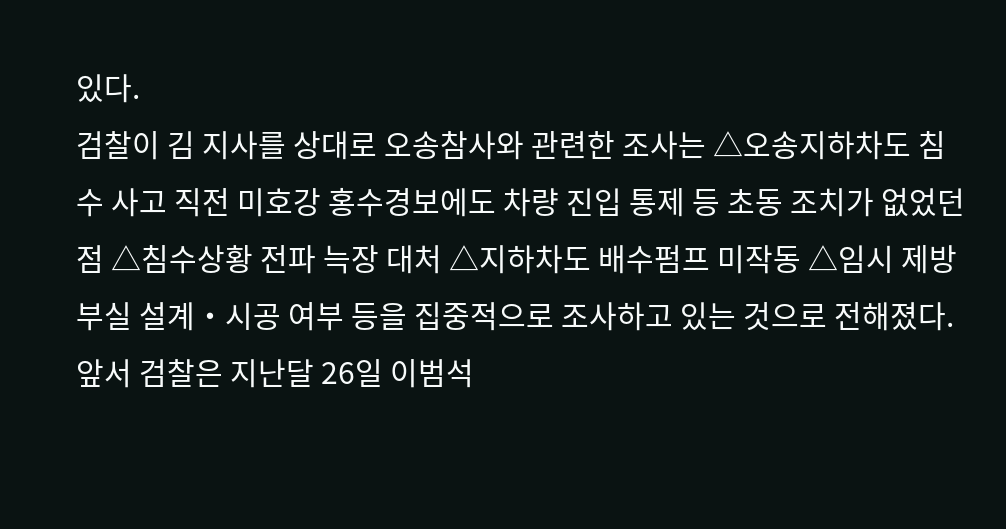있다.
검찰이 김 지사를 상대로 오송참사와 관련한 조사는 △오송지하차도 침수 사고 직전 미호강 홍수경보에도 차량 진입 통제 등 초동 조치가 없었던 점 △침수상황 전파 늑장 대처 △지하차도 배수펌프 미작동 △임시 제방 부실 설계‧시공 여부 등을 집중적으로 조사하고 있는 것으로 전해졌다.
앞서 검찰은 지난달 26일 이범석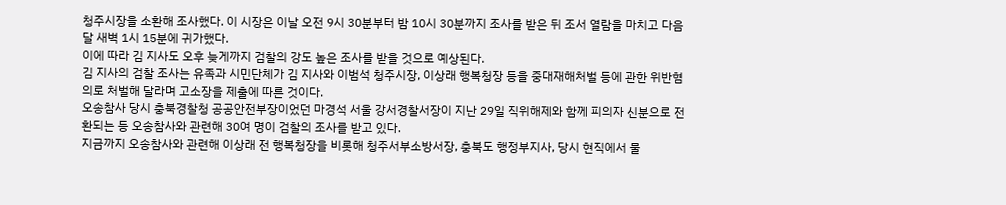청주시장을 소환해 조사했다. 이 시장은 이날 오전 9시 30분부터 밤 10시 30분까지 조사를 받은 뒤 조서 열람을 마치고 다음 달 새벽 1시 15분에 귀가했다.
이에 따라 김 지사도 오후 늦게까지 검찰의 강도 높은 조사를 받을 것으로 예상된다.
김 지사의 검찰 조사는 유족과 시민단체가 김 지사와 이범석 청주시장, 이상래 행복청장 등을 중대재해처벌 등에 관한 위반혐의로 처벌해 달라며 고소장을 제출에 따른 것이다.
오송참사 당시 충북경찰청 공공안전부장이었던 마경석 서울 강서경찰서장이 지난 29일 직위해제와 함께 피의자 신분으로 전환되는 등 오송참사와 관련해 30여 명이 검찰의 조사를 받고 있다.
지금까지 오송참사와 관련해 이상래 전 행복청장을 비롯해 청주서부소방서장, 충북도 행정부지사, 당시 현직에서 물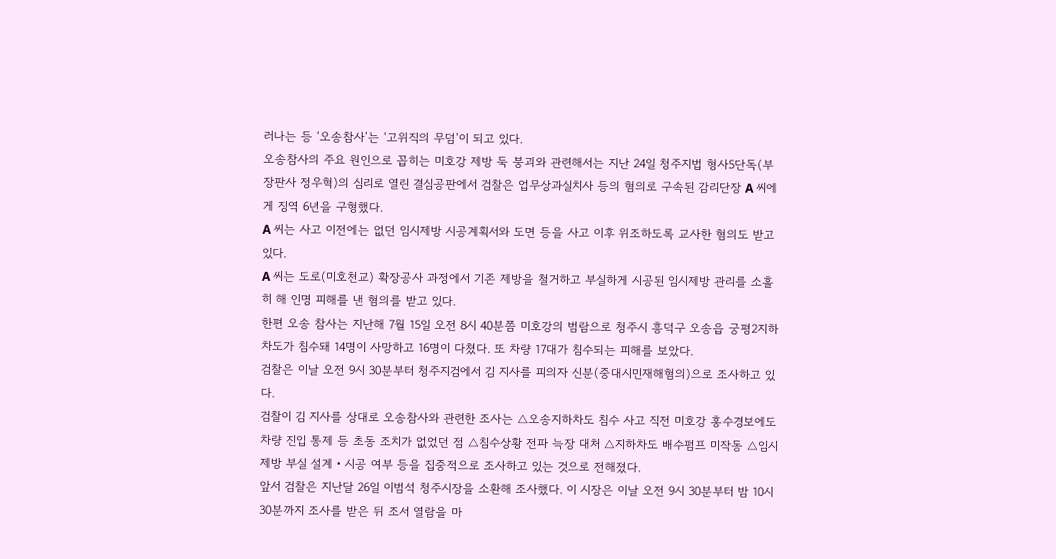러나는 등 ‘오송참사’는 ‘고위직의 무덤’이 되고 있다.
오송참사의 주요 원인으로 꼽히는 미호강 제방 둑 붕괴와 관련해서는 지난 24일 청주지법 형사5단독(부장판사 정우혁)의 심리로 열린 결심공판에서 검찰은 업무상과실치사 등의 혐의로 구속된 감리단장 A 씨에게 징역 6년을 구형했다.
A 씨는 사고 이전에는 없던 임시제방 시공계획서와 도면 등을 사고 이후 위조하도록 교사한 혐의도 받고 있다.
A 씨는 도로(미호천교) 확장공사 과정에서 기존 제방을 철거하고 부실하게 시공된 임시제방 관리를 소홀히 해 인명 피해를 낸 혐의를 받고 있다.
한편 오송 참사는 지난해 7월 15일 오전 8시 40분쯤 미호강의 범람으로 청주시 흥덕구 오송읍 궁평2지하차도가 침수돼 14명이 사망하고 16명이 다쳤다. 또 차량 17대가 침수되는 피해를 보았다.
검찰은 이날 오전 9시 30분부터 청주지검에서 김 지사를 피의자 신분(중대시민재해혐의)으로 조사하고 있다.
검찰이 김 지사를 상대로 오송참사와 관련한 조사는 △오송지하차도 침수 사고 직전 미호강 홍수경보에도 차량 진입 통제 등 초동 조치가 없었던 점 △침수상황 전파 늑장 대처 △지하차도 배수펌프 미작동 △임시 제방 부실 설계‧시공 여부 등을 집중적으로 조사하고 있는 것으로 전해졌다.
앞서 검찰은 지난달 26일 이범석 청주시장을 소환해 조사했다. 이 시장은 이날 오전 9시 30분부터 밤 10시 30분까지 조사를 받은 뒤 조서 열람을 마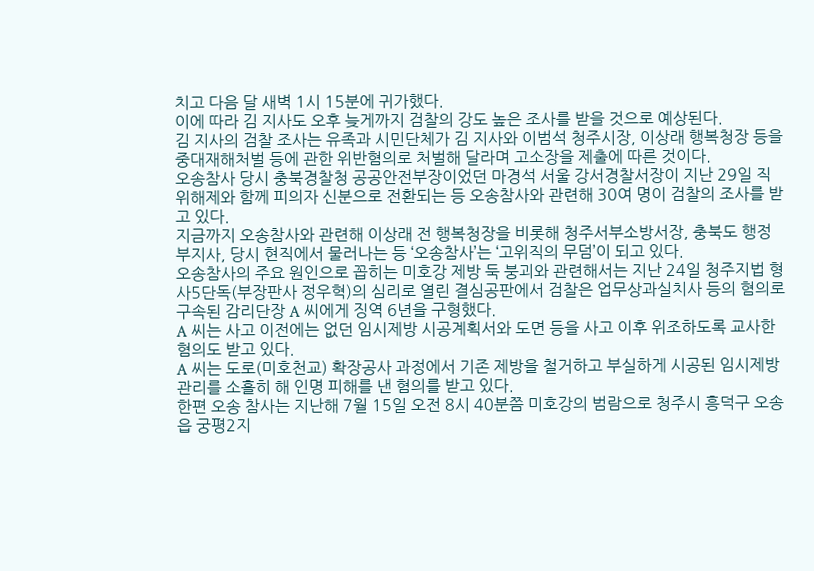치고 다음 달 새벽 1시 15분에 귀가했다.
이에 따라 김 지사도 오후 늦게까지 검찰의 강도 높은 조사를 받을 것으로 예상된다.
김 지사의 검찰 조사는 유족과 시민단체가 김 지사와 이범석 청주시장, 이상래 행복청장 등을 중대재해처벌 등에 관한 위반혐의로 처벌해 달라며 고소장을 제출에 따른 것이다.
오송참사 당시 충북경찰청 공공안전부장이었던 마경석 서울 강서경찰서장이 지난 29일 직위해제와 함께 피의자 신분으로 전환되는 등 오송참사와 관련해 30여 명이 검찰의 조사를 받고 있다.
지금까지 오송참사와 관련해 이상래 전 행복청장을 비롯해 청주서부소방서장, 충북도 행정부지사, 당시 현직에서 물러나는 등 ‘오송참사’는 ‘고위직의 무덤’이 되고 있다.
오송참사의 주요 원인으로 꼽히는 미호강 제방 둑 붕괴와 관련해서는 지난 24일 청주지법 형사5단독(부장판사 정우혁)의 심리로 열린 결심공판에서 검찰은 업무상과실치사 등의 혐의로 구속된 감리단장 A 씨에게 징역 6년을 구형했다.
A 씨는 사고 이전에는 없던 임시제방 시공계획서와 도면 등을 사고 이후 위조하도록 교사한 혐의도 받고 있다.
A 씨는 도로(미호천교) 확장공사 과정에서 기존 제방을 철거하고 부실하게 시공된 임시제방 관리를 소홀히 해 인명 피해를 낸 혐의를 받고 있다.
한편 오송 참사는 지난해 7월 15일 오전 8시 40분쯤 미호강의 범람으로 청주시 흥덕구 오송읍 궁평2지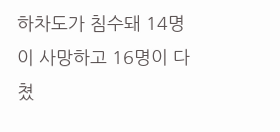하차도가 침수돼 14명이 사망하고 16명이 다쳤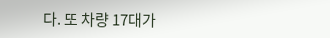다. 또 차량 17대가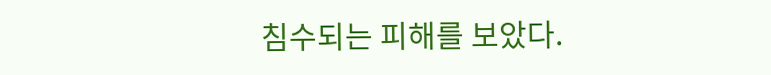침수되는 피해를 보았다.